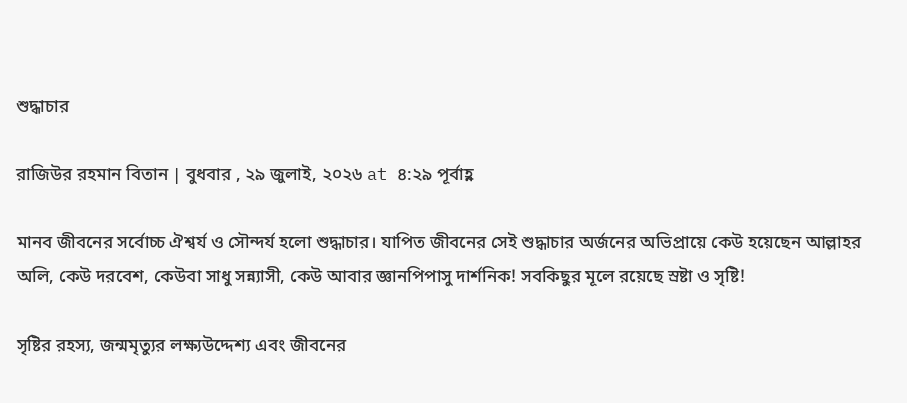শুদ্ধাচার

রাজিউর রহমান বিতান | বুধবার , ২৯ জুলাই, ২০২৬ at ৪:২৯ পূর্বাহ্ণ

মানব জীবনের সর্বোচ্চ ঐশ্বর্য ও সৌন্দর্য হলো শুদ্ধাচার। যাপিত জীবনের সেই শুদ্ধাচার অর্জনের অভিপ্রায়ে কেউ হয়েছেন আল্লাহর অলি, কেউ দরবেশ, কেউবা সাধু সন্ন্যাসী, কেউ আবার জ্ঞানপিপাসু দার্শনিক! সবকিছুর মূলে রয়েছে স্রষ্টা ও সৃষ্টি!

সৃষ্টির রহস্য, জন্মমৃত্যুর লক্ষ্যউদ্দেশ্য এবং জীবনের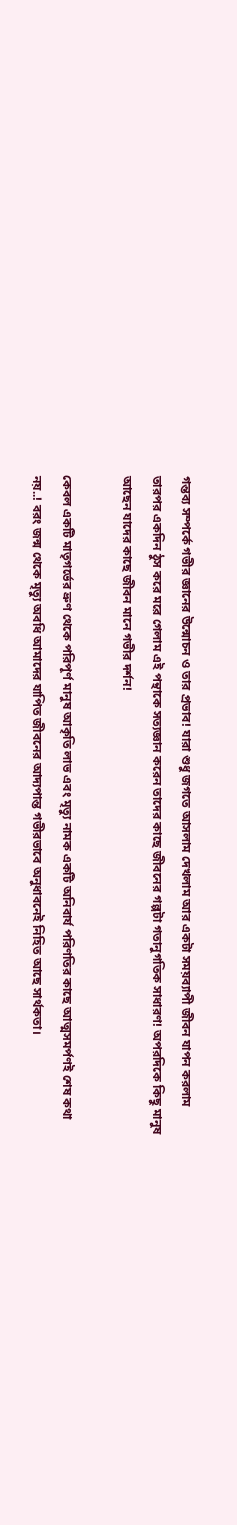গন্তব্য সম্পর্কে গভীর জ্ঞানের উন্মোচন ও তার প্রভাব! যারা শুধু জগতে আসলাম দেখলাম আর একটা সময়ব্যাপী জীবন যাপন করলাম তারপর একদিন ঠুস করে মরে গেলাম এই পন্থাকে সত্যজ্ঞান করেন তাদের কাছে জীবনের গল্পটা গতানুগতিক সাধারণ! অপরদিকে কিছু মানুষ আছেন যাদের কাছে জীবন মানে গভীর দর্শন!

কেবল একটি মাতৃগর্ভের ভ্রুণ থেকে পরিপূর্ণ মানুষ আকৃতি লাভ এবং মৃত্যু নামক একটি অনিবার্য পরিণতির কাছে আত্মসমর্পণই শেষ কথা নয়..! বরং জন্ম থেকে মৃত্যু অবধি আমাদের যাপিত জীবনের আদ্যপান্ত গভীরভাবে অনুধাবনেই নিহিত আছে সার্থকতা।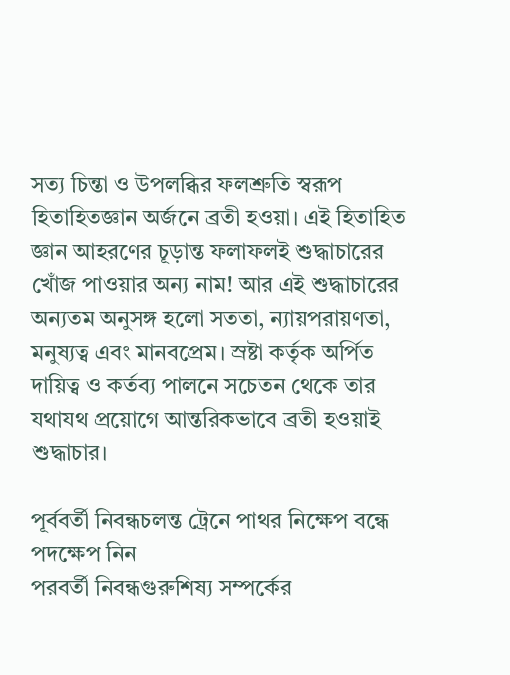সত্য চিন্তা ও উপলব্ধির ফলশ্রুতি স্বরূপ হিতাহিতজ্ঞান অর্জনে ব্রতী হওয়া। এই হিতাহিত জ্ঞান আহরণের চূড়ান্ত ফলাফলই শুদ্ধাচারের খোঁজ পাওয়ার অন্য নাম! আর এই শুদ্ধাচারের অন্যতম অনুসঙ্গ হলো সততা, ন্যায়পরায়ণতা, মনুষ্যত্ব এবং মানবপ্রেম। স্রষ্টা কর্তৃক অর্পিত দায়িত্ব ও কর্তব্য পালনে সচেতন থেকে তার যথাযথ প্রয়োগে আন্তরিকভাবে ব্রতী হওয়াই শুদ্ধাচার।

পূর্ববর্তী নিবন্ধচলন্ত ট্রেনে পাথর নিক্ষেপ বন্ধে পদক্ষেপ নিন
পরবর্তী নিবন্ধগুরুশিষ্য সম্পর্কের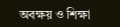অবক্ষয় ও শিক্ষা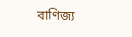বাণিজ্য